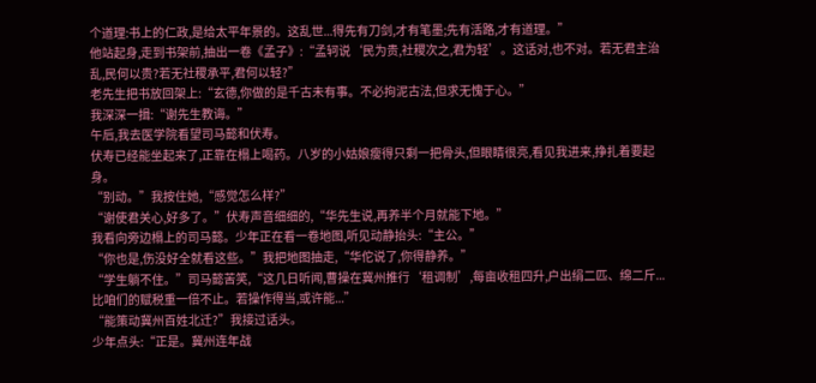个道理:书上的仁政,是给太平年景的。这乱世...得先有刀剑,才有笔墨;先有活路,才有道理。”
他站起身,走到书架前,抽出一卷《孟子》:“孟轲说‘民为贵,社稷次之,君为轻’。这话对,也不对。若无君主治乱,民何以贵?若无社稷承平,君何以轻?”
老先生把书放回架上:“玄德,你做的是千古未有事。不必拘泥古法,但求无愧于心。”
我深深一揖:“谢先生教诲。”
午后,我去医学院看望司马懿和伏寿。
伏寿已经能坐起来了,正靠在榻上喝药。八岁的小姑娘瘦得只剩一把骨头,但眼睛很亮,看见我进来,挣扎着要起身。
“别动。”我按住她,“感觉怎么样?”
“谢使君关心,好多了。”伏寿声音细细的,“华先生说,再养半个月就能下地。”
我看向旁边榻上的司马懿。少年正在看一卷地图,听见动静抬头:“主公。”
“你也是,伤没好全就看这些。”我把地图抽走,“华佗说了,你得静养。”
“学生躺不住。”司马懿苦笑,“这几日听闻,曹操在冀州推行‘租调制’,每亩收租四升,户出绢二匹、绵二斤...比咱们的赋税重一倍不止。若操作得当,或许能...”
“能策动冀州百姓北迁?”我接过话头。
少年点头:“正是。冀州连年战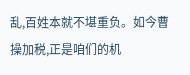乱,百姓本就不堪重负。如今曹操加税,正是咱们的机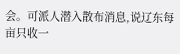会。可派人潜入散布消息,说辽东每亩只收一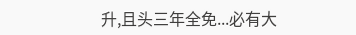升,且头三年全免...必有大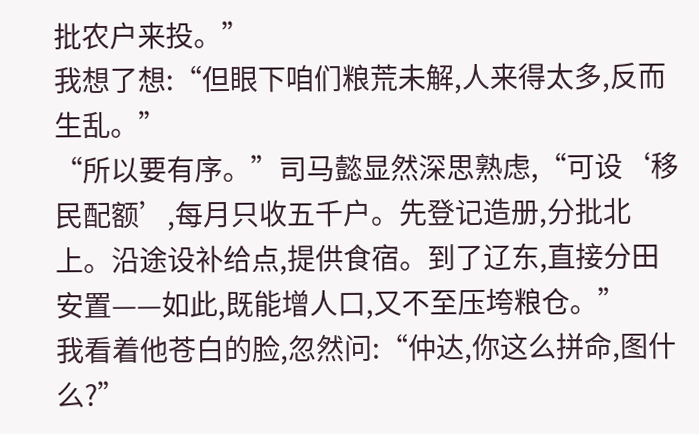批农户来投。”
我想了想:“但眼下咱们粮荒未解,人来得太多,反而生乱。”
“所以要有序。”司马懿显然深思熟虑,“可设‘移民配额’,每月只收五千户。先登记造册,分批北上。沿途设补给点,提供食宿。到了辽东,直接分田安置——如此,既能增人口,又不至压垮粮仓。”
我看着他苍白的脸,忽然问:“仲达,你这么拼命,图什么?”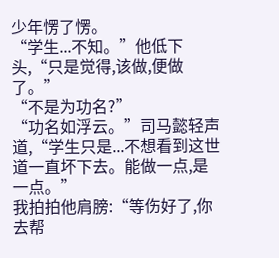少年愣了愣。
“学生...不知。”他低下头,“只是觉得,该做,便做了。”
“不是为功名?”
“功名如浮云。”司马懿轻声道,“学生只是...不想看到这世道一直坏下去。能做一点,是一点。”
我拍拍他肩膀:“等伤好了,你去帮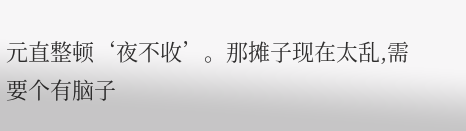元直整顿‘夜不收’。那摊子现在太乱,需要个有脑子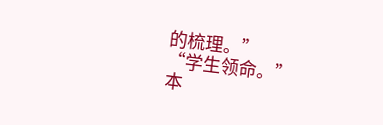的梳理。”
“学生领命。”
本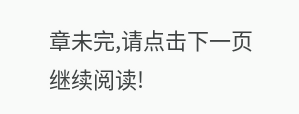章未完,请点击下一页继续阅读!